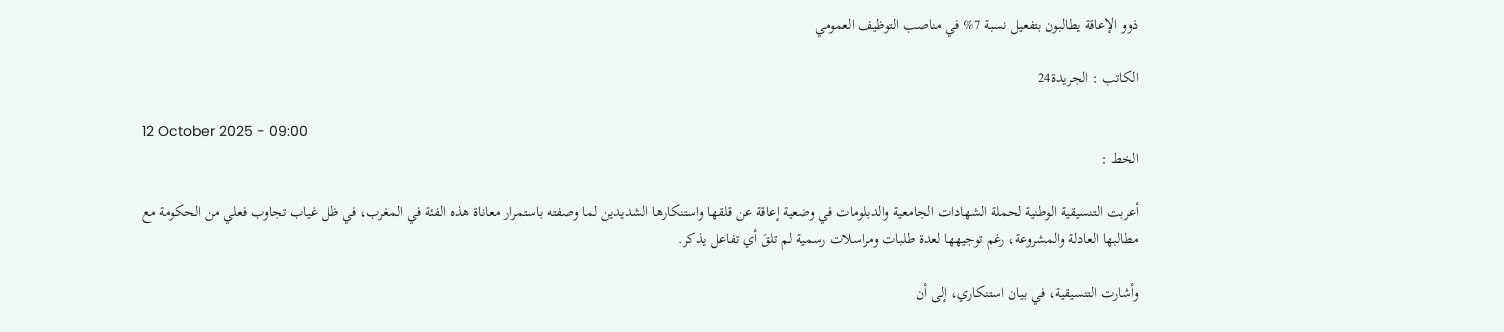ذوو الإعاقة يطالبون بتفعيل نسبة 7% في مناصب التوظيف العمومي

الكاتب : الجريدة24

12 October 2025 - 09:00
الخط :

أعربت التنسيقية الوطنية لحملة الشهادات الجامعية والدبلومات في وضعية إعاقة عن قلقها واستنكارها الشديدين لما وصفته باستمرار معاناة هذه الفئة في المغرب، في ظل غياب تجاوب فعلي من الحكومة مع مطالبها العادلة والمشروعة، رغم توجيهها لعدة طلبات ومراسلات رسمية لم تلقَ أي تفاعل يذكر.

وأشارت التنسيقية، في بيان استنكاري، إلى أن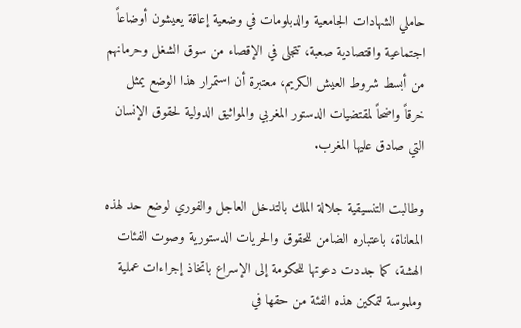حاملي الشهادات الجامعية والدبلومات في وضعية إعاقة يعيشون أوضاعاً اجتماعية واقتصادية صعبة، تتجلى في الإقصاء من سوق الشغل وحرمانهم من أبسط شروط العيش الكريم، معتبرة أن استمرار هذا الوضع يمثل خرقاً واضحاً لمقتضيات الدستور المغربي والمواثيق الدولية لحقوق الإنسان التي صادق عليها المغرب.

وطالبت التنسيقية جلالة الملك بالتدخل العاجل والفوري لوضع حد لهذه المعاناة، باعتباره الضامن للحقوق والحريات الدستورية وصوت الفئات الهشة، كما جددت دعوتها للحكومة إلى الإسراع باتخاذ إجراءات عملية وملموسة لتمكين هذه الفئة من حقها في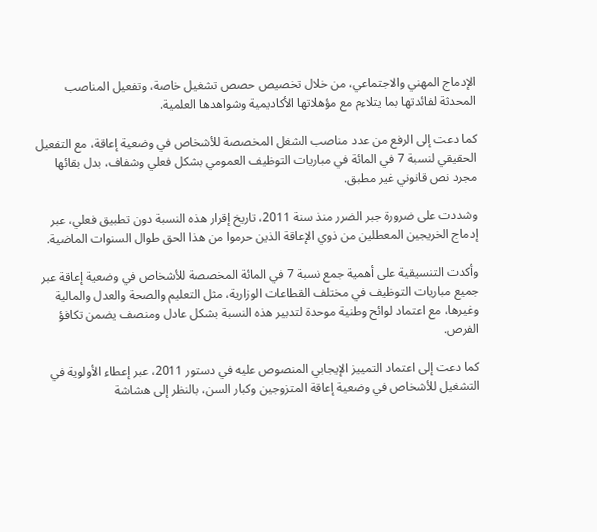الإدماج المهني والاجتماعي، من خلال تخصيص حصص تشغيل خاصة، وتفعيل المناصب المحدثة لفائدتها بما يتلاءم مع مؤهلاتها الأكاديمية وشواهدها العلمية.

كما دعت إلى الرفع من عدد مناصب الشغل المخصصة للأشخاص في وضعية إعاقة، مع التفعيل الحقيقي لنسبة 7 في المائة في مباريات التوظيف العمومي بشكل فعلي وشفاف، بدل بقائها مجرد نص قانوني غير مطبق.

وشددت على ضرورة جبر الضرر منذ سنة 2011، تاريخ إقرار هذه النسبة دون تطبيق فعلي، عبر إدماج الخريجين المعطلين من ذوي الإعاقة الذين حرموا من هذا الحق طوال السنوات الماضية.

وأكدت التنسيقية على أهمية جمع نسبة 7 في المائة المخصصة للأشخاص في وضعية إعاقة عبر جميع مباريات التوظيف في مختلف القطاعات الوزارية، مثل التعليم والصحة والعدل والمالية وغيرها، مع اعتماد لوائح وطنية موحدة لتدبير هذه النسبة بشكل عادل ومنصف يضمن تكافؤ الفرص.

كما دعت إلى اعتماد التمييز الإيجابي المنصوص عليه في دستور 2011، عبر إعطاء الأولوية في التشغيل للأشخاص في وضعية إعاقة المتزوجين وكبار السن، بالنظر إلى هشاشة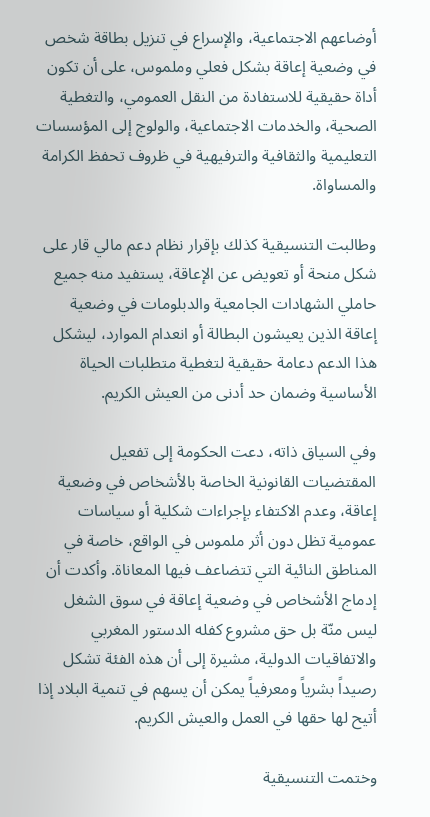أوضاعهم الاجتماعية، والإسراع في تنزيل بطاقة شخص في وضعية إعاقة بشكل فعلي وملموس، على أن تكون أداة حقيقية للاستفادة من النقل العمومي، والتغطية الصحية، والخدمات الاجتماعية، والولوج إلى المؤسسات التعليمية والثقافية والترفيهية في ظروف تحفظ الكرامة والمساواة.

وطالبت التنسيقية كذلك بإقرار نظام دعم مالي قار على شكل منحة أو تعويض عن الإعاقة، يستفيد منه جميع حاملي الشهادات الجامعية والدبلومات في وضعية إعاقة الذين يعيشون البطالة أو انعدام الموارد، ليشكل هذا الدعم دعامة حقيقية لتغطية متطلبات الحياة الأساسية وضمان حد أدنى من العيش الكريم.

وفي السياق ذاته، دعت الحكومة إلى تفعيل المقتضيات القانونية الخاصة بالأشخاص في وضعية إعاقة، وعدم الاكتفاء بإجراءات شكلية أو سياسات عمومية تظل دون أثر ملموس في الواقع، خاصة في المناطق النائية التي تتضاعف فيها المعاناة. وأكدت أن إدماج الأشخاص في وضعية إعاقة في سوق الشغل ليس منّة بل حق مشروع كفله الدستور المغربي والاتفاقيات الدولية، مشيرة إلى أن هذه الفئة تشكل رصيداً بشرياً ومعرفياً يمكن أن يسهم في تنمية البلاد إذا أتيح لها حقها في العمل والعيش الكريم.

وختمت التنسيقية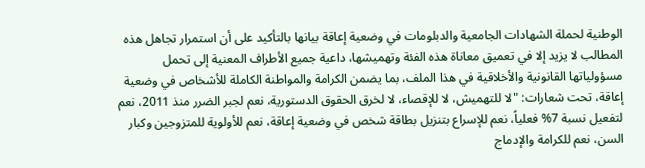الوطنية لحملة الشهادات الجامعية والدبلومات في وضعية إعاقة بيانها بالتأكيد على أن استمرار تجاهل هذه المطالب لا يزيد إلا في تعميق معاناة هذه الفئة وتهميشها، داعية جميع الأطراف المعنية إلى تحمل مسؤولياتها القانونية والأخلاقية في هذا الملف، بما يضمن الكرامة والمواطنة الكاملة للأشخاص في وضعية إعاقة، تحت شعارات: "لا للتهميش، لا للإقصاء، لا لخرق الحقوق الدستورية، نعم لجبر الضرر منذ 2011، نعم لتفعيل نسبة 7% فعلياً، نعم للإسراع بتنزيل بطاقة شخص في وضعية إعاقة، نعم للأولوية للمتزوجين وكبار السن، نعم للكرامة والإدماج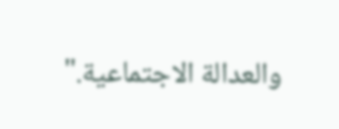والعدالة الاجتماعية."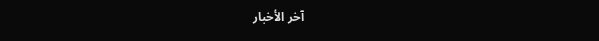آخر الأخبار